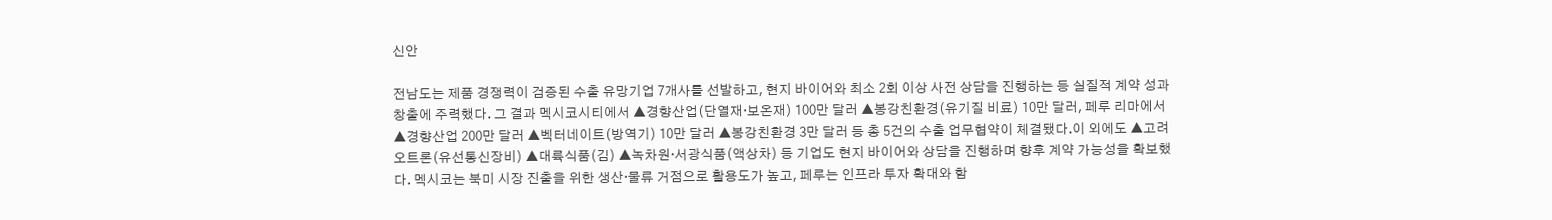신안

전남도는 제품 경쟁력이 검증된 수출 유망기업 7개사를 선발하고, 현지 바이어와 최소 2회 이상 사전 상담을 진행하는 등 실질적 계약 성과 창출에 주력했다. 그 결과 멕시코시티에서 ▲경향산업(단열재·보온재) 100만 달러 ▲봉강친환경(유기질 비료) 10만 달러, 페루 리마에서 ▲경향산업 200만 달러 ▲벡터네이트(방역기) 10만 달러 ▲봉강친환경 3만 달러 등 총 5건의 수출 업무협약이 체결됐다.이 외에도 ▲고려오트론(유선통신장비) ▲대륙식품(김) ▲녹차원·서광식품(액상차) 등 기업도 현지 바이어와 상담을 진행하며 향후 계약 가능성을 확보했다. 멕시코는 북미 시장 진출을 위한 생산·물류 거점으로 활용도가 높고, 페루는 인프라 투자 확대와 함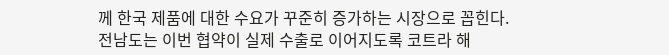께 한국 제품에 대한 수요가 꾸준히 증가하는 시장으로 꼽힌다.
전남도는 이번 협약이 실제 수출로 이어지도록 코트라 해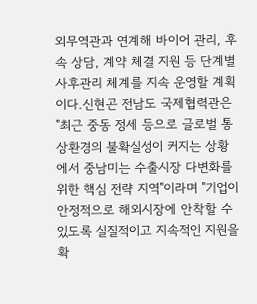외무역관과 연계해 바이어 관리, 후속 상담, 계약 체결 지원 등 단계별 사후관리 체계를 지속 운영할 계획이다.신현곤 전남도 국제협력관은 "최근 중동 정세 등으로 글로벌 통상환경의 불확실성이 커지는 상황에서 중남미는 수출시장 다변화를 위한 핵심 전략 지역"이라며 "기업이 안정적으로 해외시장에 안착할 수 있도록 실질적이고 지속적인 지원을 확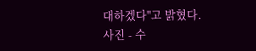대하겠다"고 밝혔다.
사진 - 수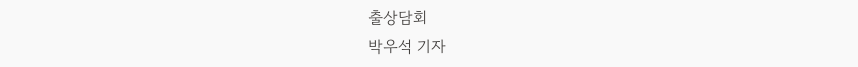출상담회
박우석 기자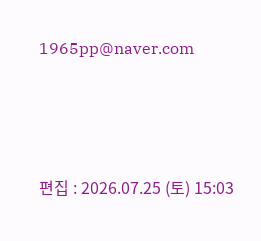1965pp@naver.com






편집 : 2026.07.25 (토) 15:03